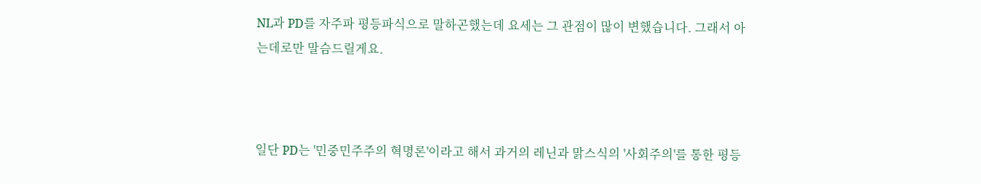NL과 PD를 자주파 평등파식으로 말하곤했는데 요세는 그 관점이 많이 변했습니다. 그래서 아는데로만 말슴드릴게요.



일단 PD는 '민중민주주의 혁명론'이라고 해서 과거의 레닌과 맑스식의 '사회주의'를 통한 평등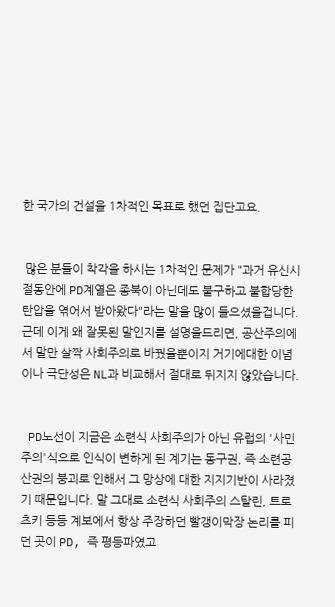한 국가의 건설을 1차적인 목표로 했던 집단고요.


 많은 분들이 착각을 하시는 1차적인 문제가 "과거 유신시절동안에 PD계열은 종북이 아닌데도 불구하고 불합당한 탄압을 엮어서 받아왔다"라는 말을 많이 들으셨을겁니다. 근데 이게 왜 잘못된 말인지를 설명을드리면, 공산주의에서 말만 살짝 사회주의로 바꿨을뿐이지 거기에대한 이념이나 극단성은 NL과 비교해서 절대로 뒤지지 않았습니다.


 PD노선이 지금은 소련식 사회주의가 아닌 유럽의 '사민주의'식으로 인식이 변하게 된 계기는 동구권, 즉 소련공산권의 붕괴로 인해서 그 망상에 대한 지지기반이 사라졌기 때문입니다. 말 그대로 소련식 사회주의 스탈린, 트로츠키 등등 계보에서 항상 주장하던 빨갱이막장 논리를 피던 곳이 PD, 즉 평등파였고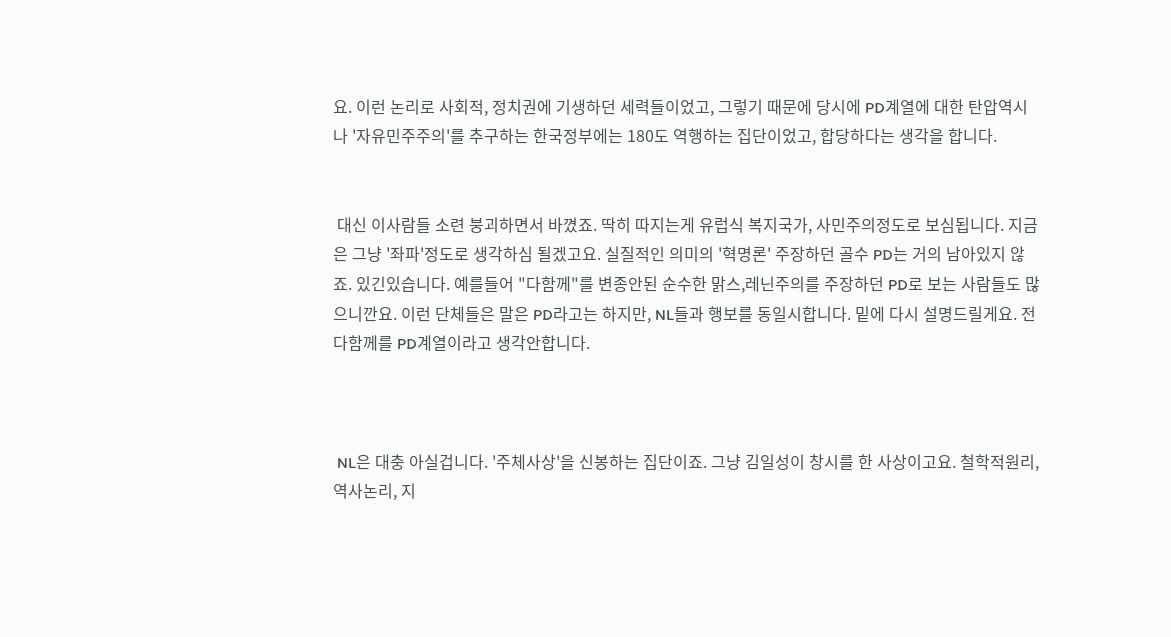요. 이런 논리로 사회적, 정치권에 기생하던 세력들이었고, 그렇기 때문에 당시에 PD계열에 대한 탄압역시나 '자유민주주의'를 추구하는 한국정부에는 180도 역행하는 집단이었고, 합당하다는 생각을 합니다.


 대신 이사람들 소련 붕괴하면서 바꼈죠. 딱히 따지는게 유럽식 복지국가, 사민주의정도로 보심됩니다. 지금은 그냥 '좌파'정도로 생각하심 될겠고요. 실질적인 의미의 '혁명론' 주장하던 골수 PD는 거의 남아있지 않죠. 있긴있습니다. 예를들어 "다함께"를 변종안된 순수한 맑스,레닌주의를 주장하던 PD로 보는 사람들도 많으니깐요. 이런 단체들은 말은 PD라고는 하지만, NL들과 행보를 동일시합니다. 밑에 다시 설명드릴게요. 전 다함께를 PD계열이라고 생각안합니다.



 NL은 대충 아실겁니다. '주체사상'을 신봉하는 집단이죠. 그냥 김일성이 창시를 한 사상이고요. 철학적원리, 역사논리, 지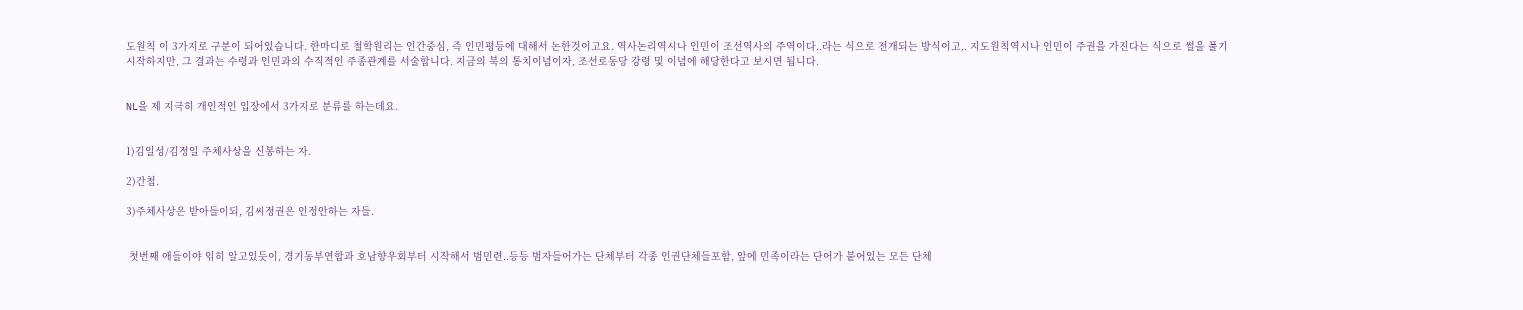도원칙 이 3가지로 구분이 되어있습니다. 한마디로 철학원리는 인간중심, 즉 인민평등에 대해서 논한것이고요. 역사논리역시나 인민이 조선역사의 주역이다..라는 식으로 전개되는 방식이고,. 지도원칙역시나 인민이 주권을 가진다는 식으로 썰을 풀기 시작하지만, 그 결과는 수령과 인민과의 수직적인 주종관계를 서술합니다. 지금의 북의 통치이념이자, 조선로동당 강령 및 이념에 해당한다고 보시면 됩니다.


NL을 제 지극히 개인적인 입장에서 3가지로 분류를 하는데요.


1)김일성/김정일 주체사상을 신봉하는 자.

2)간첩.

3)주체사상은 받아들이되, 김씨정권은 인정안하는 자들.


 첫번째 애들이야 읶히 알고있듯이, 경기동부연합과 호남향우회부터 시작해서 범민련..등등 범자들어가는 단체부터 각종 인권단체들포함, 앞에 민족이라는 단어가 붙어있는 모든 단체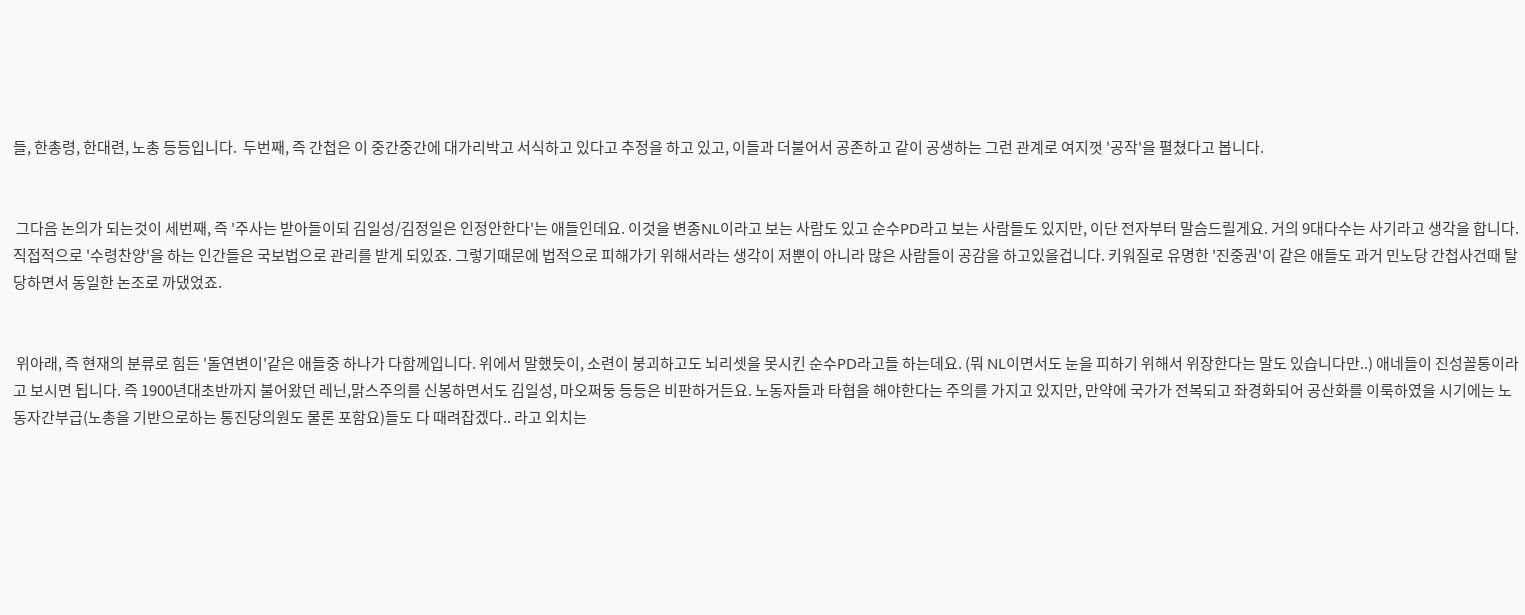들, 한총령, 한대련, 노총 등등입니다.  두번째, 즉 간첩은 이 중간중간에 대가리박고 서식하고 있다고 추정을 하고 있고, 이들과 더불어서 공존하고 같이 공생하는 그런 관계로 여지껏 '공작'을 펼쳤다고 봅니다.


 그다음 논의가 되는것이 세번째, 즉 '주사는 받아들이되 김일성/김정일은 인정안한다'는 애들인데요. 이것을 변종NL이라고 보는 사람도 있고 순수PD라고 보는 사람들도 있지만, 이단 전자부터 말슴드릴게요. 거의 9대다수는 사기라고 생각을 합니다. 직접적으로 '수령찬양'을 하는 인간들은 국보법으로 관리를 받게 되있죠. 그렇기때문에 법적으로 피해가기 위해서라는 생각이 저뿐이 아니라 많은 사람들이 공감을 하고있을겁니다. 키워질로 유명한 '진중권'이 같은 애들도 과거 민노당 간첩사건때 탈당하면서 동일한 논조로 까댔었죠.


 위아래, 즉 현재의 분류로 힘든 '돌연변이'같은 애들중 하나가 다함께입니다. 위에서 말했듯이, 소련이 붕괴하고도 뇌리셋을 못시킨 순수PD라고들 하는데요. (뭐 NL이면서도 눈을 피하기 위해서 위장한다는 말도 있습니다만..) 애네들이 진성꼴통이라고 보시면 됩니다. 즉 1900년대초반까지 불어왔던 레닌,맑스주의를 신봉하면서도 김일성, 마오쩌둥 등등은 비판하거든요. 노동자들과 타협을 해야한다는 주의를 가지고 있지만, 만약에 국가가 전복되고 좌경화되어 공산화를 이룩하였을 시기에는 노동자간부급(노총을 기반으로하는 통진당의원도 물론 포함요)들도 다 때려잡겠다.. 라고 외치는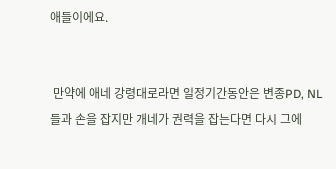애들이에요.


 만약에 애네 강령대로라면 일정기간동안은 변종PD, NL들과 손을 잡지만 개네가 권력을 잡는다면 다시 그에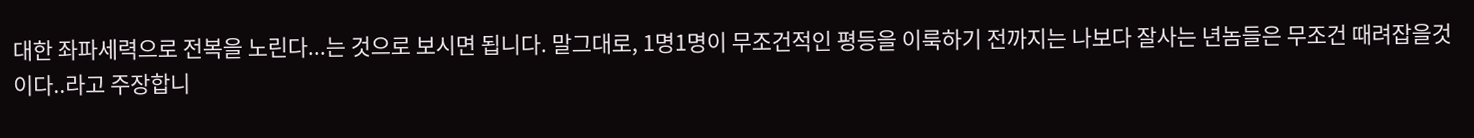대한 좌파세력으로 전복을 노린다...는 것으로 보시면 됩니다. 말그대로, 1명1명이 무조건적인 평등을 이룩하기 전까지는 나보다 잘사는 년놈들은 무조건 때려잡을것이다..라고 주장합니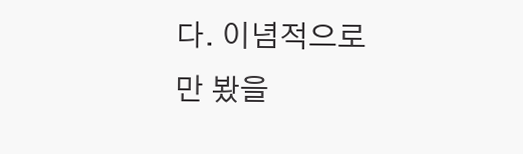다. 이념적으로만 봤을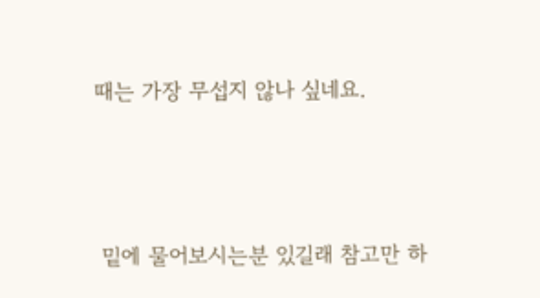때는 가장 무섭지 않나 싶네요.




 밑에 물어보시는분 있길래 참고만 하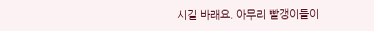시길 바래요. 아무리 빨갱이들이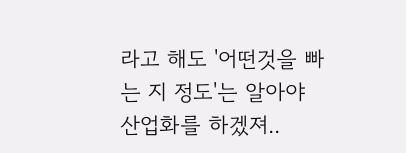라고 해도 '어떤것을 빠는 지 정도'는 알아야 산업화를 하겠져..